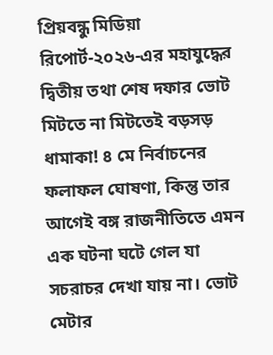প্রিয়বন্ধু মিডিয়া রিপোর্ট-২০২৬-এর মহাযুদ্ধের দ্বিতীয় তথা শেষ দফার ভোট মিটতে না মিটতেই বড়সড় ধামাকা! ৪ মে নির্বাচনের ফলাফল ঘোষণা, কিন্তু তার আগেই বঙ্গ রাজনীতিতে এমন এক ঘটনা ঘটে গেল যা সচরাচর দেখা যায় না। ভোট মেটার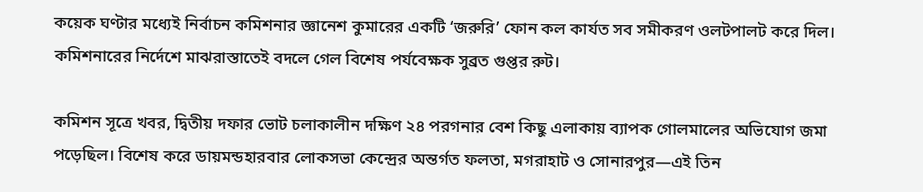কয়েক ঘণ্টার মধ্যেই নির্বাচন কমিশনার জ্ঞানেশ কুমারের একটি ‘জরুরি’ ফোন কল কার্যত সব সমীকরণ ওলটপালট করে দিল। কমিশনারের নির্দেশে মাঝরাস্তাতেই বদলে গেল বিশেষ পর্যবেক্ষক সুব্রত গুপ্তর রুট।

কমিশন সূত্রে খবর, দ্বিতীয় দফার ভোট চলাকালীন দক্ষিণ ২৪ পরগনার বেশ কিছু এলাকায় ব্যাপক গোলমালের অভিযোগ জমা পড়েছিল। বিশেষ করে ডায়মন্ডহারবার লোকসভা কেন্দ্রের অন্তর্গত ফলতা, মগরাহাট ও সোনারপুর—এই তিন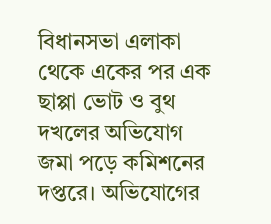বিধানসভা এলাকা থেকে একের পর এক ছাপ্পা ভোট ও বুথ দখলের অভিযোগ জমা পড়ে কমিশনের দপ্তরে। অভিযোগের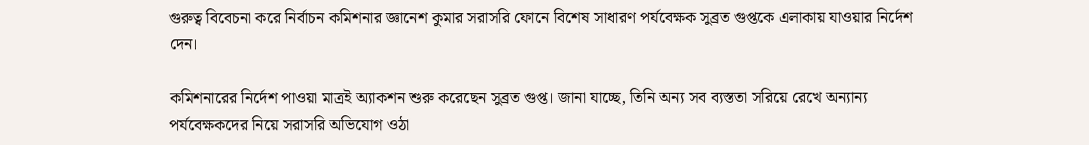গুরুত্ব বিবেচনা করে নির্বাচন কমিশনার জ্ঞানেশ কুমার সরাসরি ফোনে বিশেষ সাধারণ পর্যবেক্ষক সুব্রত গুপ্তকে এলাকায় যাওয়ার নির্দেশ দেন।

কমিশনারের নির্দেশ পাওয়া মাত্রই অ্যাকশন শুরু করেছেন সুব্রত গুপ্ত। জানা যাচ্ছে, তিনি অন্য সব ব্যস্ততা সরিয়ে রেখে অন্যান্য পর্যবেক্ষকদের নিয়ে সরাসরি অভিযোগ ওঠা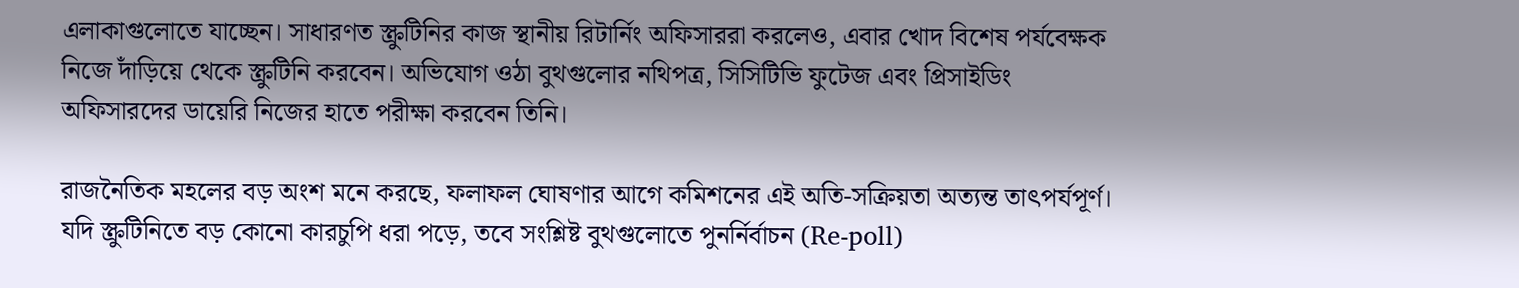এলাকাগুলোতে যাচ্ছেন। সাধারণত স্ক্রুটিনির কাজ স্থানীয় রিটার্নিং অফিসাররা করলেও, এবার খোদ বিশেষ পর্যবেক্ষক নিজে দাঁড়িয়ে থেকে স্ক্রুটিনি করবেন। অভিযোগ ওঠা বুথগুলোর নথিপত্র, সিসিটিভি ফুটেজ এবং প্রিসাইডিং অফিসারদের ডায়েরি নিজের হাতে পরীক্ষা করবেন তিনি।

রাজনৈতিক মহলের বড় অংশ মনে করছে, ফলাফল ঘোষণার আগে কমিশনের এই অতি-সক্রিয়তা অত্যন্ত তাৎপর্যপূর্ণ। যদি স্ক্রুটিনিতে বড় কোনো কারচুপি ধরা পড়ে, তবে সংশ্লিষ্ট বুথগুলোতে পুনর্নির্বাচন (Re-poll)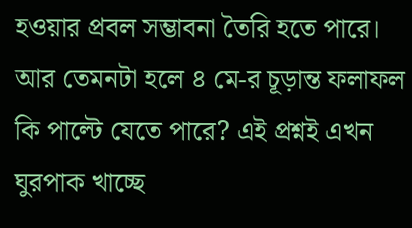হওয়ার প্রবল সম্ভাবনা তৈরি হতে পারে। আর তেমনটা হলে ৪ মে-র চূড়ান্ত ফলাফল কি পাল্টে যেতে পারে? এই প্রশ্নই এখন ঘুরপাক খাচ্ছে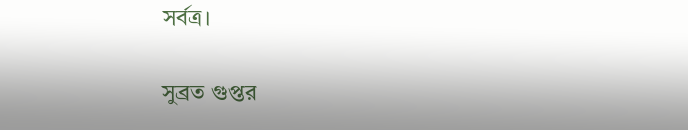সর্বত্র।

সুব্রত গুপ্তর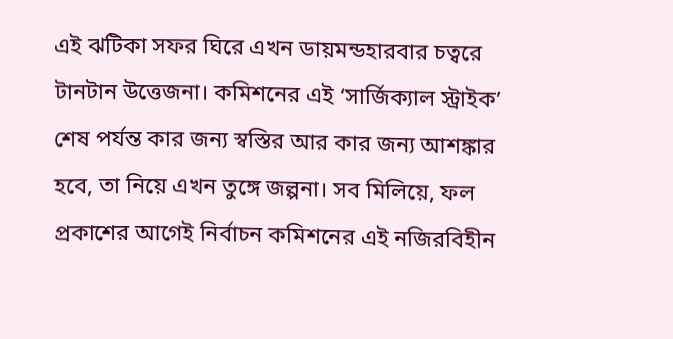এই ঝটিকা সফর ঘিরে এখন ডায়মন্ডহারবার চত্বরে টানটান উত্তেজনা। কমিশনের এই ‘সার্জিক্যাল স্ট্রাইক’ শেষ পর্যন্ত কার জন্য স্বস্তির আর কার জন্য আশঙ্কার হবে, তা নিয়ে এখন তুঙ্গে জল্পনা। সব মিলিয়ে, ফল প্রকাশের আগেই নির্বাচন কমিশনের এই নজিরবিহীন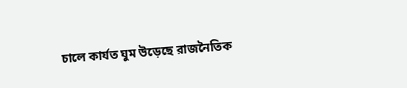চালে কার্যত ঘুম উড়েছে রাজনৈতিক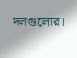দলগুলোর।